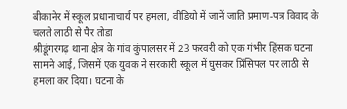बीकानेर में स्कूल प्रधानाचार्य पर हमला, वीडियो में जानें जाति प्रमाण‑पत्र विवाद के चलते लाठी से पैर तोडा
श्रीडूंगरगढ़ थाना क्षेत्र के गांव कुंपालसर में 23 फरवरी को एक गंभीर हिंसक घटना सामने आई, जिसमें एक युवक ने सरकारी स्कूल में घुसकर प्रिंसिपल पर लाठी से हमला कर दिया। घटना के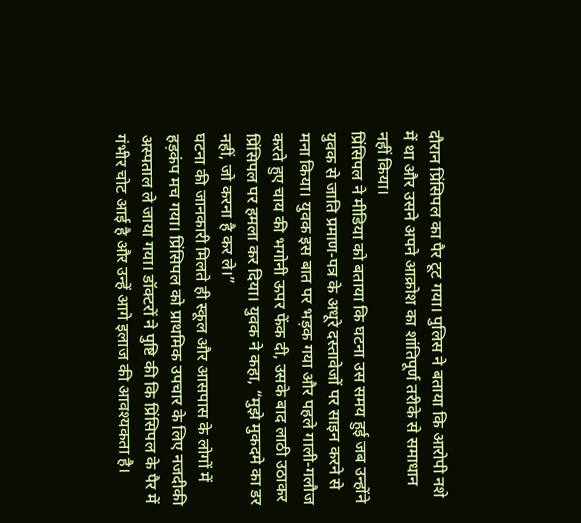दौरान प्रिंसिपल का पैर टूट गया। पुलिस ने बताया कि आरोपी नशे में था और उसने अपने आक्रोश का शांतिपूर्ण तरीके से समाधान नहीं किया।
प्रिंसिपल ने मीडिया को बताया कि घटना उस समय हुई जब उन्होंने युवक से जाति प्रमाण-पत्र के अधूरे दस्तावेजों पर साइन करने से मना किया। युवक इस बात पर भड़क गया और पहले गाली-गलौज करते हुए चाय की भगोनी ऊपर फेंक दी, उसके बाद लाठी उठाकर प्रिंसिपल पर हमला कर दिया। युवक ने कहा, “मुझे मुकदमे का डर नहीं, जो करना है कर ले।”
घटना की जानकारी मिलते ही स्कूल और आसपास के लोगों में हड़कंप मच गया। प्रिंसिपल को प्राथमिक उपचार के लिए नजदीकी अस्पताल ले जाया गया। डॉक्टरों ने पुष्टि की कि प्रिंसिपल के पैर में गंभीर चोट आई है और उन्हें आगे इलाज की आवश्यकता है।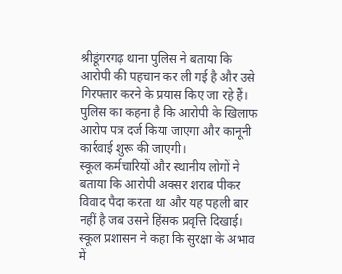श्रीडूंगरगढ़ थाना पुलिस ने बताया कि आरोपी की पहचान कर ली गई है और उसे गिरफ्तार करने के प्रयास किए जा रहे हैं। पुलिस का कहना है कि आरोपी के खिलाफ आरोप पत्र दर्ज किया जाएगा और कानूनी कार्रवाई शुरू की जाएगी।
स्कूल कर्मचारियों और स्थानीय लोगों ने बताया कि आरोपी अक्सर शराब पीकर विवाद पैदा करता था और यह पहली बार नहीं है जब उसने हिंसक प्रवृत्ति दिखाई। स्कूल प्रशासन ने कहा कि सुरक्षा के अभाव में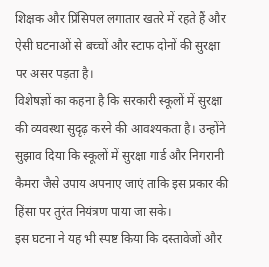शिक्षक और प्रिंसिपल लगातार खतरे में रहते हैं और ऐसी घटनाओं से बच्चों और स्टाफ दोनों की सुरक्षा पर असर पड़ता है।
विशेषज्ञों का कहना है कि सरकारी स्कूलों में सुरक्षा की व्यवस्था सुदृढ़ करने की आवश्यकता है। उन्होंने सुझाव दिया कि स्कूलों में सुरक्षा गार्ड और निगरानी कैमरा जैसे उपाय अपनाए जाएं ताकि इस प्रकार की हिंसा पर तुरंत नियंत्रण पाया जा सके।
इस घटना ने यह भी स्पष्ट किया कि दस्तावेजों और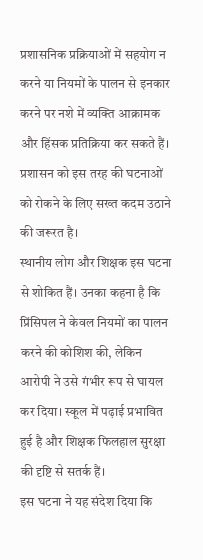प्रशासनिक प्रक्रियाओं में सहयोग न करने या नियमों के पालन से इनकार करने पर नशे में व्यक्ति आक्रामक और हिंसक प्रतिक्रिया कर सकते हैं। प्रशासन को इस तरह की घटनाओं को रोकने के लिए सख्त कदम उठाने की जरूरत है।
स्थानीय लोग और शिक्षक इस घटना से शोकित हैं। उनका कहना है कि प्रिंसिपल ने केवल नियमों का पालन करने की कोशिश की, लेकिन आरोपी ने उसे गंभीर रूप से घायल कर दिया। स्कूल में पढ़ाई प्रभावित हुई है और शिक्षक फिलहाल सुरक्षा की दृष्टि से सतर्क हैं।
इस घटना ने यह संदेश दिया कि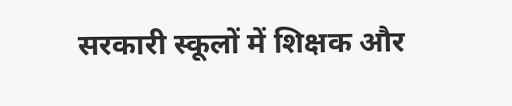सरकारी स्कूलों में शिक्षक और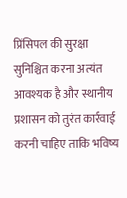प्रिंसिपल की सुरक्षा सुनिश्चित करना अत्यंत आवश्यक है और स्थानीय प्रशासन को तुरंत कार्रवाई करनी चाहिए ताकि भविष्य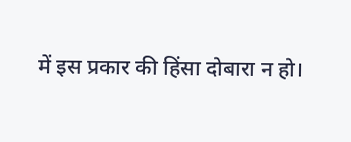में इस प्रकार की हिंसा दोबारा न हो।